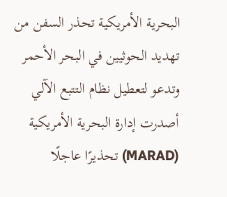البحرية الأمريكية تحذر السفن من تهديد الحوثيين في البحر الأحمر وتدعو لتعطيل نظام التتبع الآلي
أصدرت إدارة البحرية الأمريكية (MARAD) تحذيرًا عاجلًا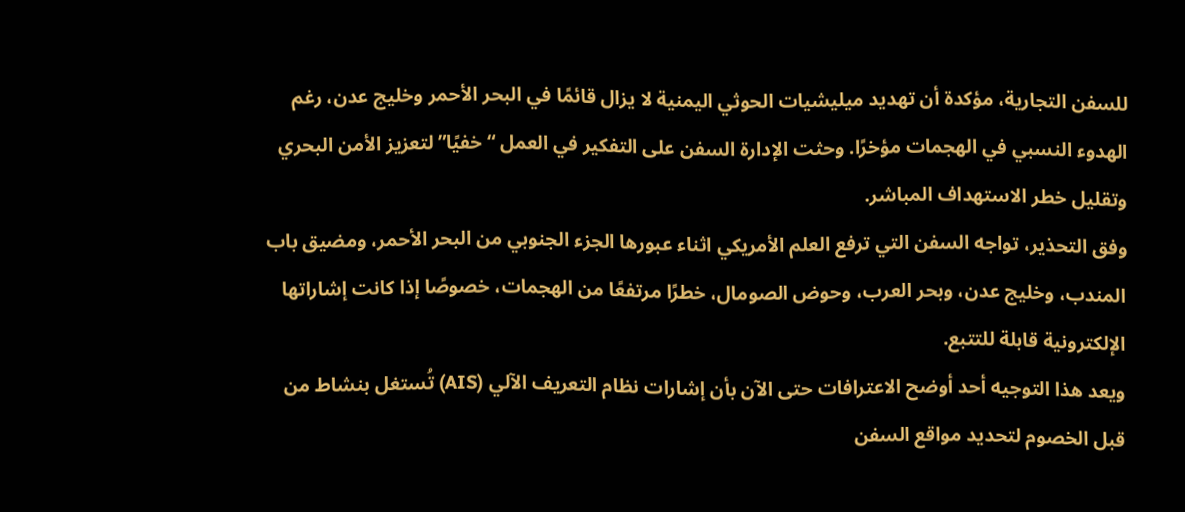للسفن التجارية، مؤكدة أن تهديد ميليشيات الحوثي اليمنية لا يزال قائمًا في البحر الأحمر وخليج عدن، رغم الهدوء النسبي في الهجمات مؤخرًا. وحثت الإدارة السفن على التفكير في العمل “خفيًا” لتعزيز الأمن البحري وتقليل خطر الاستهداف المباشر.
وفق التحذير، تواجه السفن التي ترفع العلم الأمريكي اثناء عبورها الجزء الجنوبي من البحر الأحمر، ومضيق باب المندب، وخليج عدن، وبحر العرب، وحوض الصومال، خطرًا مرتفعًا من الهجمات، خصوصًا إذا كانت إشاراتها الإلكترونية قابلة للتتبع.
ويعد هذا التوجيه أحد أوضح الاعترافات حتى الآن بأن إشارات نظام التعريف الآلي (AIS) تُستغل بنشاط من قبل الخصوم لتحديد مواقع السفن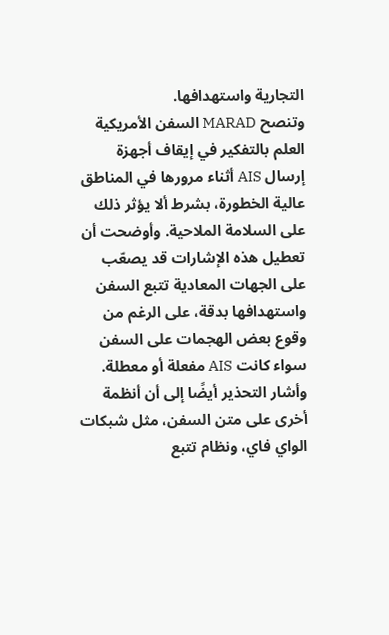التجارية واستهدافها.
وتنصح MARAD السفن الأمريكية العلم بالتفكير في إيقاف أجهزة إرسال AIS أثناء مرورها في المناطق عالية الخطورة، بشرط ألا يؤثر ذلك على السلامة الملاحية. وأوضحت أن تعطيل هذه الإشارات قد يصعّب على الجهات المعادية تتبع السفن واستهدافها بدقة، على الرغم من وقوع بعض الهجمات على السفن سواء كانت AIS مفعلة أو معطلة.
وأشار التحذير أيضًا إلى أن أنظمة أخرى على متن السفن، مثل شبكات الواي فاي، ونظام تتبع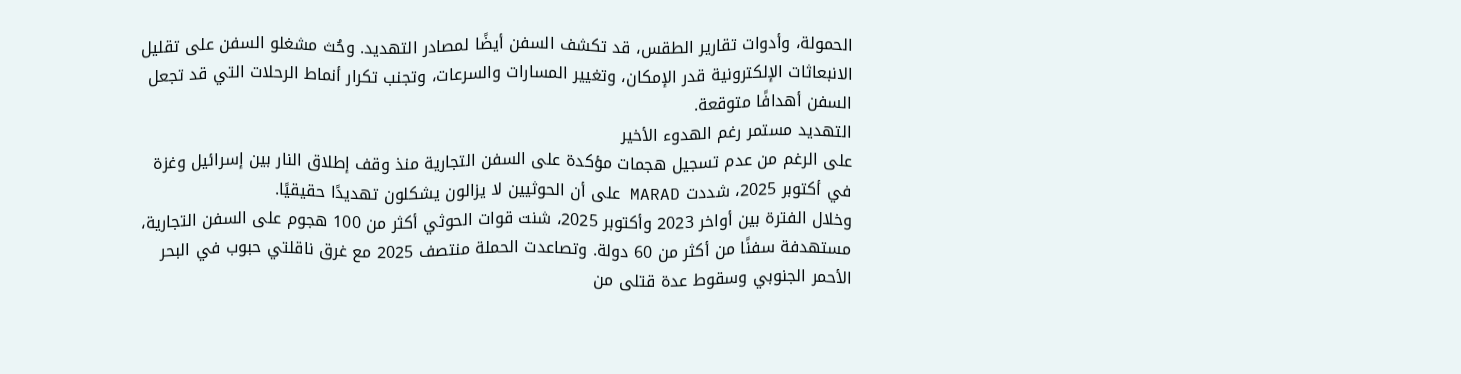الحمولة، وأدوات تقارير الطقس، قد تكشف السفن أيضًا لمصادر التهديد. وحُث مشغلو السفن على تقليل الانبعاثات الإلكترونية قدر الإمكان، وتغيير المسارات والسرعات، وتجنب تكرار أنماط الرحلات التي قد تجعل السفن أهدافًا متوقعة.
التهديد مستمر رغم الهدوء الأخير
على الرغم من عدم تسجيل هجمات مؤكدة على السفن التجارية منذ وقف إطلاق النار بين إسرائيل وغزة في أكتوبر 2025، شددت MARAD على أن الحوثيين لا يزالون يشكلون تهديدًا حقيقيًا.
وخلال الفترة بين أواخر 2023 وأكتوبر 2025، شنت قوات الحوثي أكثر من 100 هجوم على السفن التجارية، مستهدفة سفنًا من أكثر من 60 دولة. وتصاعدت الحملة منتصف 2025 مع غرق ناقلتي حبوب في البحر الأحمر الجنوبي وسقوط عدة قتلى من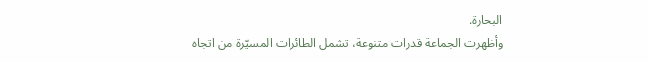البحارة.
وأظهرت الجماعة قدرات متنوعة، تشمل الطائرات المسيّرة من اتجاه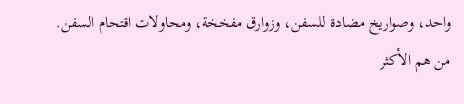واحد، وصواريخ مضادة للسفن، وزوارق مفخخة، ومحاولات اقتحام السفن.
من هم الأكثر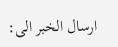ارسال الخبر الى: